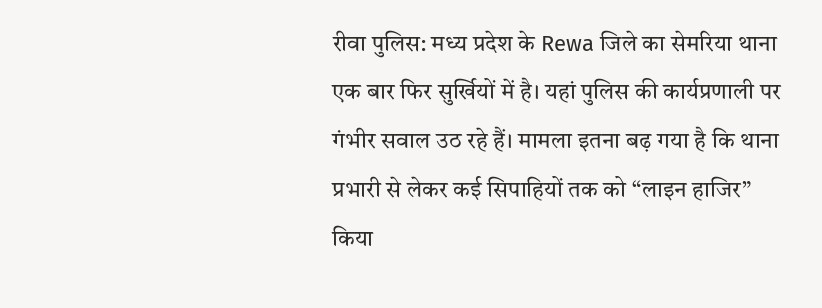रीवा पुलिस: मध्य प्रदेश के Rewa जिले का सेमरिया थाना एक बार फिर सुर्खियों में है। यहां पुलिस की कार्यप्रणाली पर गंभीर सवाल उठ रहे हैं। मामला इतना बढ़ गया है कि थाना प्रभारी से लेकर कई सिपाहियों तक को “लाइन हाजिर” किया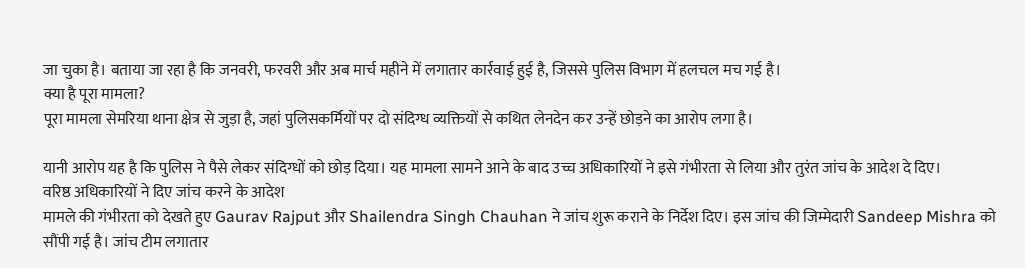जा चुका है। बताया जा रहा है कि जनवरी, फरवरी और अब मार्च महीने में लगातार कार्रवाई हुई है, जिससे पुलिस विभाग में हलचल मच गई है।
क्या है पूरा मामला?
पूरा मामला सेमरिया थाना क्षेत्र से जुड़ा है, जहां पुलिसकर्मियों पर दो संदिग्ध व्यक्तियों से कथित लेनदेन कर उन्हें छोड़ने का आरोप लगा है।

यानी आरोप यह है कि पुलिस ने पैसे लेकर संदिग्धों को छोड़ दिया। यह मामला सामने आने के बाद उच्च अधिकारियों ने इसे गंभीरता से लिया और तुरंत जांच के आदेश दे दिए।
वरिष्ठ अधिकारियों ने दिए जांच करने के आदेश
मामले की गंभीरता को देखते हुए Gaurav Rajput और Shailendra Singh Chauhan ने जांच शुरू कराने के निर्देश दिए। इस जांच की जिम्मेदारी Sandeep Mishra को सौंपी गई है। जांच टीम लगातार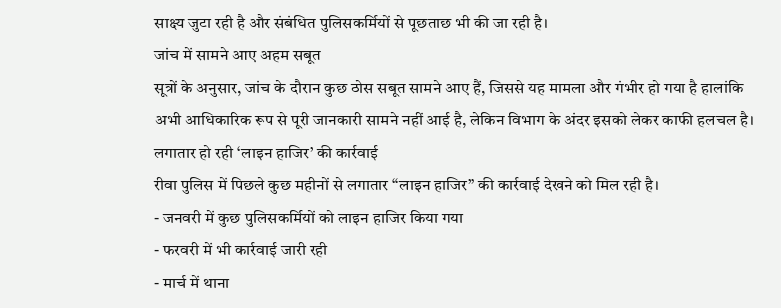साक्ष्य जुटा रही है और संबंधित पुलिसकर्मियों से पूछताछ भी की जा रही है।
जांच में सामने आए अहम सबूत
सूत्रों के अनुसार, जांच के दौरान कुछ ठोस सबूत सामने आए हैं, जिससे यह मामला और गंभीर हो गया है हालांकि अभी आधिकारिक रूप से पूरी जानकारी सामने नहीं आई है, लेकिन विभाग के अंदर इसको लेकर काफी हलचल है।
लगातार हो रही ‘लाइन हाजिर’ की कार्रवाई
रीवा पुलिस में पिछले कुछ महीनों से लगातार “लाइन हाजिर” की कार्रवाई देखने को मिल रही है।
- जनवरी में कुछ पुलिसकर्मियों को लाइन हाजिर किया गया
- फरवरी में भी कार्रवाई जारी रही
- मार्च में थाना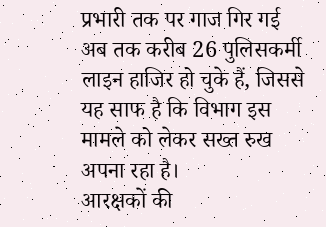प्रभारी तक पर गाज गिर गई
अब तक करीब 26 पुलिसकर्मी लाइन हाजिर हो चुके हैं, जिससे यह साफ है कि विभाग इस मामले को लेकर सख्त रुख अपना रहा है।
आरक्षकों की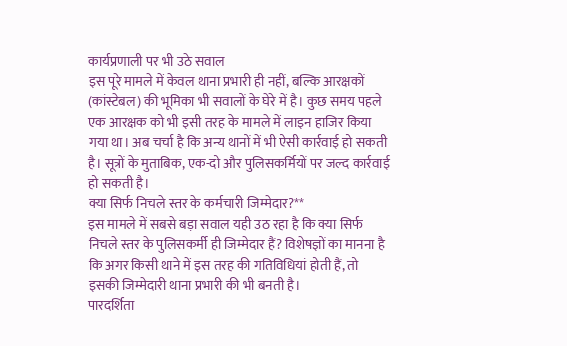कार्यप्रणाली पर भी उठे सवाल
इस पूरे मामले में केवल थाना प्रभारी ही नहीं, बल्कि आरक्षकों (कांस्टेबल) की भूमिका भी सवालों के घेरे में है। कुछ समय पहले एक आरक्षक को भी इसी तरह के मामले में लाइन हाजिर किया गया था। अब चर्चा है कि अन्य थानों में भी ऐसी कार्रवाई हो सकती है। सूत्रों के मुताबिक, एक-दो और पुलिसकर्मियों पर जल्द कार्रवाई हो सकती है।
क्या सिर्फ निचले स्तर के कर्मचारी जिम्मेदार?**
इस मामले में सबसे बड़ा सवाल यही उठ रहा है कि क्या सिर्फ निचले स्तर के पुलिसकर्मी ही जिम्मेदार हैं? विशेषज्ञों का मानना है कि अगर किसी थाने में इस तरह की गतिविधियां होती हैं, तो इसकी जिम्मेदारी थाना प्रभारी की भी बनती है।
पारदर्शिता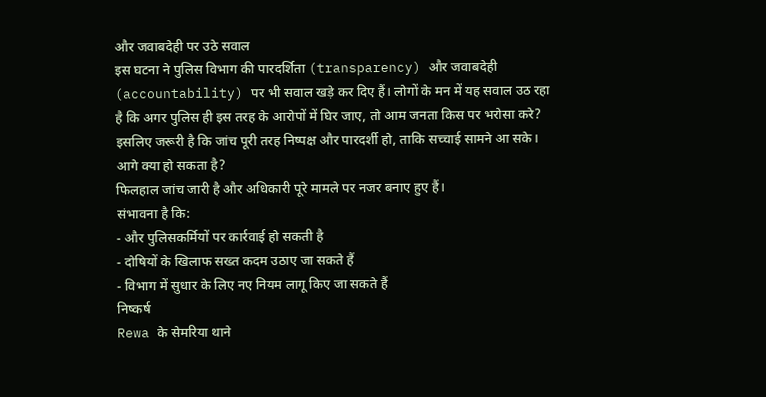और जवाबदेही पर उठे सवाल
इस घटना ने पुलिस विभाग की पारदर्शिता (transparency) और जवाबदेही (accountability) पर भी सवाल खड़े कर दिए हैं। लोगों के मन में यह सवाल उठ रहा है कि अगर पुलिस ही इस तरह के आरोपों में घिर जाए, तो आम जनता किस पर भरोसा करे? इसलिए जरूरी है कि जांच पूरी तरह निष्पक्ष और पारदर्शी हो, ताकि सच्चाई सामने आ सके।
आगे क्या हो सकता है?
फिलहाल जांच जारी है और अधिकारी पूरे मामले पर नजर बनाए हुए हैं।
संभावना है कि:
- और पुलिसकर्मियों पर कार्रवाई हो सकती है
- दोषियों के खिलाफ सख्त कदम उठाए जा सकते हैं
- विभाग में सुधार के लिए नए नियम लागू किए जा सकते हैं
निष्कर्ष
Rewa के सेमरिया थाने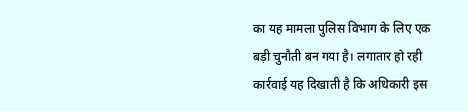का यह मामला पुलिस विभाग के लिए एक बड़ी चुनौती बन गया है। लगातार हो रही कार्रवाई यह दिखाती है कि अधिकारी इस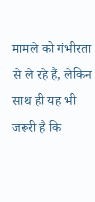मामले को गंभीरता से ले रहे हैं, लेकिन साथ ही यह भी जरूरी है कि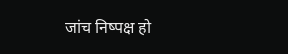जांच निष्पक्ष हो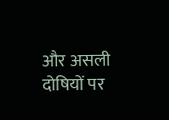और असली दोषियों पर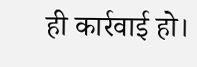ही कार्रवाई हो।